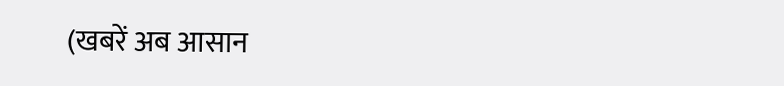(खबरें अब आसान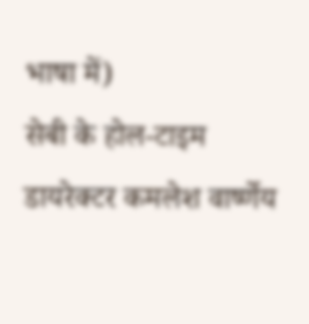भाषा में)
सेबी के होल-टाइम डायरेक्टर कमलेश वार्ष्णेय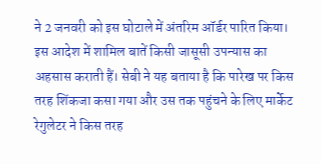ने 2 जनवरी को इस घोटाले में अंतरिम ऑर्डर पारित किया। इस आदेश में शामिल बातें किसी जासूसी उपन्यास का अहसास कराती हैं। सेबी ने यह बताया है कि पारेख पर किस तरह शिंकजा कसा गया और उस तक पहुंचने के लिए मार्केट रेगुलेटर ने किस तरह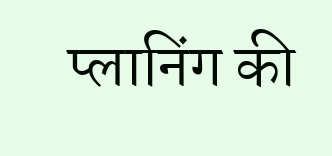प्लानिंग की